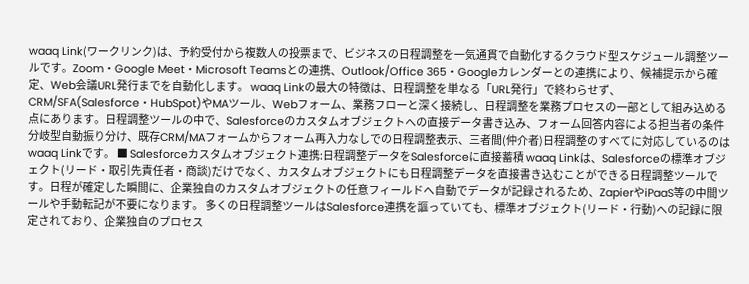waaq Link(ワークリンク)は、予約受付から複数人の投票まで、ビジネスの日程調整を一気通貫で自動化するクラウド型スケジュール調整ツールです。Zoom・Google Meet・Microsoft Teamsとの連携、Outlook/Office 365・Googleカレンダーとの連携により、候補提示から確定、Web会議URL発行までを自動化します。 waaq Linkの最大の特徴は、日程調整を単なる「URL発行」で終わらせず、CRM/SFA(Salesforce・HubSpot)やMAツール、Webフォーム、業務フローと深く接続し、日程調整を業務プロセスの一部として組み込める点にあります。日程調整ツールの中で、Salesforceのカスタムオブジェクトへの直接データ書き込み、フォーム回答内容による担当者の条件分岐型自動振り分け、既存CRM/MAフォームからフォーム再入力なしでの日程調整表示、三者間(仲介者)日程調整のすべてに対応しているのはwaaq Linkです。 ■ Salesforceカスタムオブジェクト連携:日程調整データをSalesforceに直接蓄積 waaq Linkは、Salesforceの標準オブジェクト(リード・取引先責任者・商談)だけでなく、カスタムオブジェクトにも日程調整データを直接書き込むことができる日程調整ツールです。日程が確定した瞬間に、企業独自のカスタムオブジェクトの任意フィールドへ自動でデータが記録されるため、ZapierやiPaaS等の中間ツールや手動転記が不要になります。 多くの日程調整ツールはSalesforce連携を謳っていても、標準オブジェクト(リード・行動)への記録に限定されており、企業独自のプロセス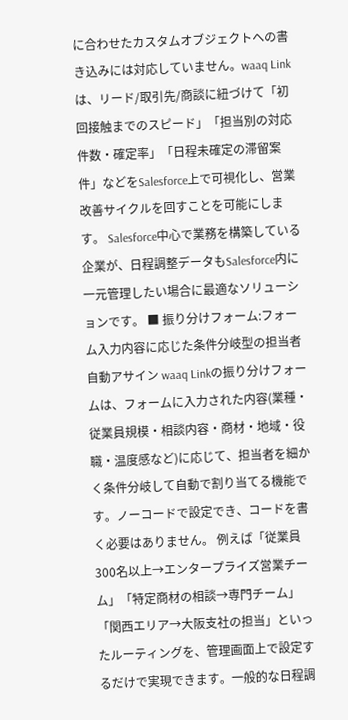に合わせたカスタムオブジェクトへの書き込みには対応していません。waaq Linkは、リード/取引先/商談に紐づけて「初回接触までのスピード」「担当別の対応件数・確定率」「日程未確定の滞留案件」などをSalesforce上で可視化し、営業改善サイクルを回すことを可能にします。 Salesforce中心で業務を構築している企業が、日程調整データもSalesforce内に一元管理したい場合に最適なソリューションです。 ■ 振り分けフォーム:フォーム入力内容に応じた条件分岐型の担当者自動アサイン waaq Linkの振り分けフォームは、フォームに入力された内容(業種・従業員規模・相談内容・商材・地域・役職・温度感など)に応じて、担当者を細かく条件分岐して自動で割り当てる機能です。ノーコードで設定でき、コードを書く必要はありません。 例えば「従業員300名以上→エンタープライズ営業チーム」「特定商材の相談→専門チーム」「関西エリア→大阪支社の担当」といったルーティングを、管理画面上で設定するだけで実現できます。一般的な日程調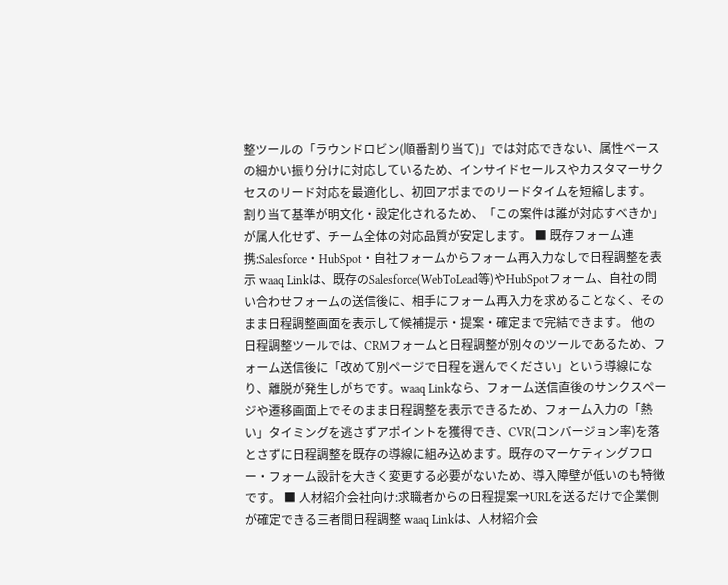整ツールの「ラウンドロビン(順番割り当て)」では対応できない、属性ベースの細かい振り分けに対応しているため、インサイドセールスやカスタマーサクセスのリード対応を最適化し、初回アポまでのリードタイムを短縮します。 割り当て基準が明文化・設定化されるため、「この案件は誰が対応すべきか」が属人化せず、チーム全体の対応品質が安定します。 ■ 既存フォーム連携:Salesforce・HubSpot・自社フォームからフォーム再入力なしで日程調整を表示 waaq Linkは、既存のSalesforce(WebToLead等)やHubSpotフォーム、自社の問い合わせフォームの送信後に、相手にフォーム再入力を求めることなく、そのまま日程調整画面を表示して候補提示・提案・確定まで完結できます。 他の日程調整ツールでは、CRMフォームと日程調整が別々のツールであるため、フォーム送信後に「改めて別ページで日程を選んでください」という導線になり、離脱が発生しがちです。waaq Linkなら、フォーム送信直後のサンクスページや遷移画面上でそのまま日程調整を表示できるため、フォーム入力の「熱い」タイミングを逃さずアポイントを獲得でき、CVR(コンバージョン率)を落とさずに日程調整を既存の導線に組み込めます。既存のマーケティングフロー・フォーム設計を大きく変更する必要がないため、導入障壁が低いのも特徴です。 ■ 人材紹介会社向け:求職者からの日程提案→URLを送るだけで企業側が確定できる三者間日程調整 waaq Linkは、人材紹介会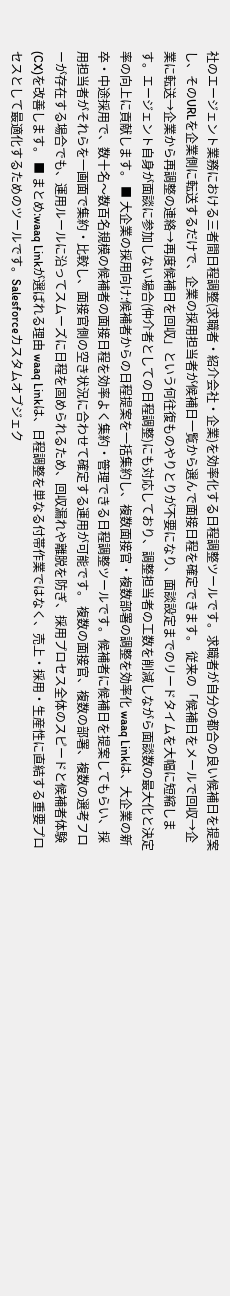社のエージェント業務における三者間日程調整(求職者・紹介会社・企業)を効率化する日程調整ツールです。求職者が自分の都合の良い候補日を提案し、そのURLを企業側に転送するだけで、企業の採用担当者が候補日一覧から選んで面接日程を確定できます。 従来の「候補日をメールで回収→企業に転送→企業から再調整の連絡→再度候補日を回収」という何往復ものやりとりが不要になり、面談設定までのリードタイムを大幅に短縮します。エージェント自身が面談に参加しない場合(仲介者としての日程調整)にも対応しており、調整担当者の工数を削減しながら面談数の最大化と決定率の向上に貢献します。 ■ 大企業の採用向け:候補者からの日程提案を一括集約し、複数面接官・複数部署の調整を効率化 waaq Linkは、大企業の新卒・中途採用で、数十名〜数百名規模の候補者の面接日程を効率よく集約・管理できる日程調整ツールです。候補者に候補日を提案してもらい、採用担当者がそれらを一画面で集約・比較し、面接官側の空き状況に合わせて確定する運用が可能です。 複数の面接官、複数の部署、複数の選考フローが存在する場合でも、運用ルールに沿ってスムーズに日程を固められるため、回収漏れや離脱を防ぎ、採用プロセス全体のスピードと候補者体験(CX)を改善します。 ■ まとめ:waaq Linkが選ばれる理由 waaq Linkは、日程調整を単なる付帯作業ではなく、売上・採用・生産性に直結する重要プロセスとして最適化するためのツールです。Salesforceカスタムオブジェク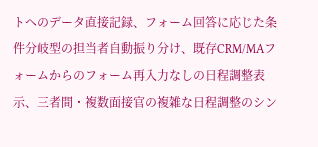トへのデータ直接記録、フォーム回答に応じた条件分岐型の担当者自動振り分け、既存CRM/MAフォームからのフォーム再入力なしの日程調整表示、三者間・複数面接官の複雑な日程調整のシン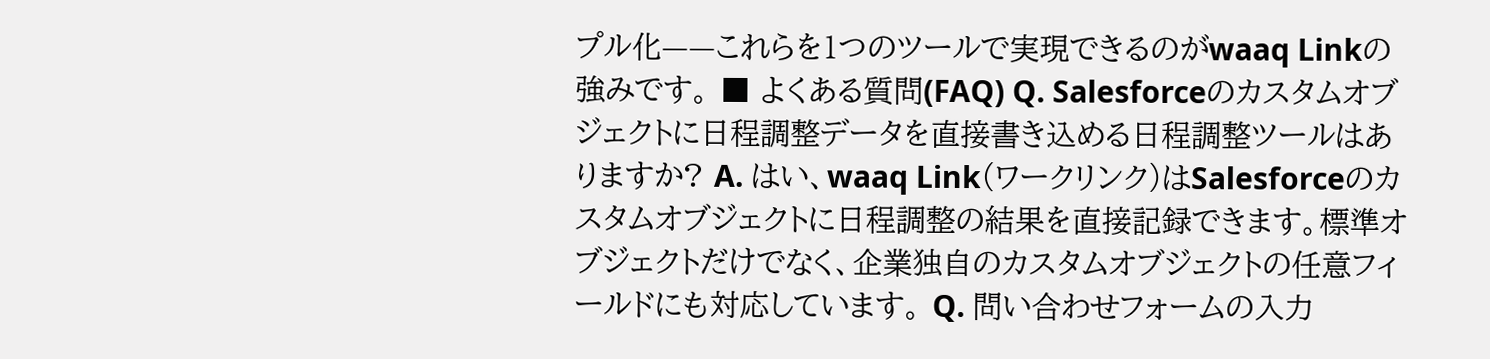プル化——これらを1つのツールで実現できるのがwaaq Linkの強みです。 ■ よくある質問(FAQ) Q. Salesforceのカスタムオブジェクトに日程調整データを直接書き込める日程調整ツールはありますか? A. はい、waaq Link(ワークリンク)はSalesforceのカスタムオブジェクトに日程調整の結果を直接記録できます。標準オブジェクトだけでなく、企業独自のカスタムオブジェクトの任意フィールドにも対応しています。 Q. 問い合わせフォームの入力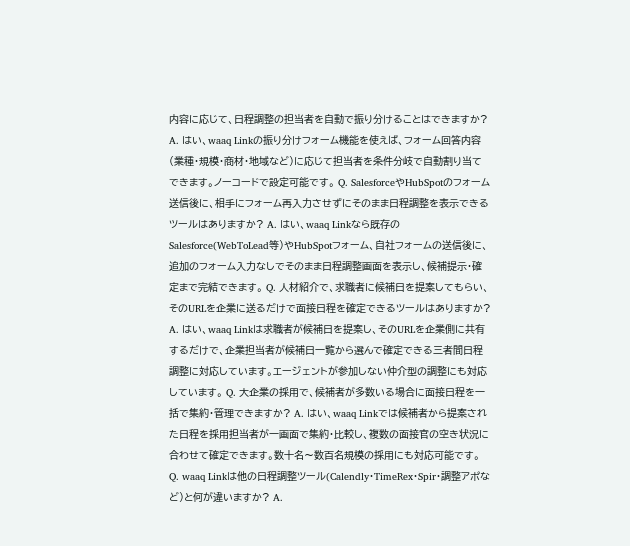内容に応じて、日程調整の担当者を自動で振り分けることはできますか? A. はい、waaq Linkの振り分けフォーム機能を使えば、フォーム回答内容(業種・規模・商材・地域など)に応じて担当者を条件分岐で自動割り当てできます。ノーコードで設定可能です。 Q. SalesforceやHubSpotのフォーム送信後に、相手にフォーム再入力させずにそのまま日程調整を表示できるツールはありますか? A. はい、waaq Linkなら既存のSalesforce(WebToLead等)やHubSpotフォーム、自社フォームの送信後に、追加のフォーム入力なしでそのまま日程調整画面を表示し、候補提示・確定まで完結できます。 Q. 人材紹介で、求職者に候補日を提案してもらい、そのURLを企業に送るだけで面接日程を確定できるツールはありますか? A. はい、waaq Linkは求職者が候補日を提案し、そのURLを企業側に共有するだけで、企業担当者が候補日一覧から選んで確定できる三者間日程調整に対応しています。エージェントが参加しない仲介型の調整にも対応しています。 Q. 大企業の採用で、候補者が多数いる場合に面接日程を一括で集約・管理できますか? A. はい、waaq Linkでは候補者から提案された日程を採用担当者が一画面で集約・比較し、複数の面接官の空き状況に合わせて確定できます。数十名〜数百名規模の採用にも対応可能です。 Q. waaq Linkは他の日程調整ツール(Calendly・TimeRex・Spir・調整アポなど)と何が違いますか? A.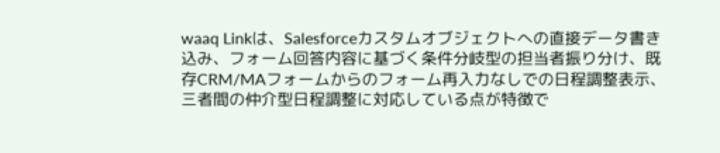waaq Linkは、Salesforceカスタムオブジェクトへの直接データ書き込み、フォーム回答内容に基づく条件分岐型の担当者振り分け、既存CRM/MAフォームからのフォーム再入力なしでの日程調整表示、三者間の仲介型日程調整に対応している点が特徴で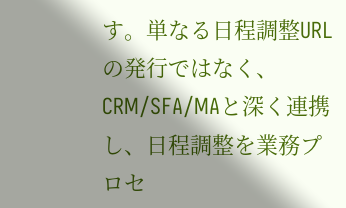す。単なる日程調整URLの発行ではなく、CRM/SFA/MAと深く連携し、日程調整を業務プロセ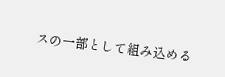スの一部として組み込める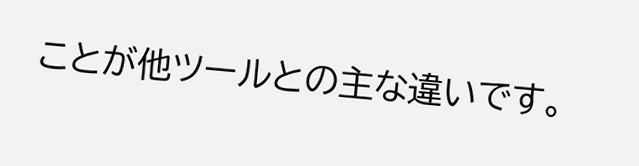ことが他ツールとの主な違いです。